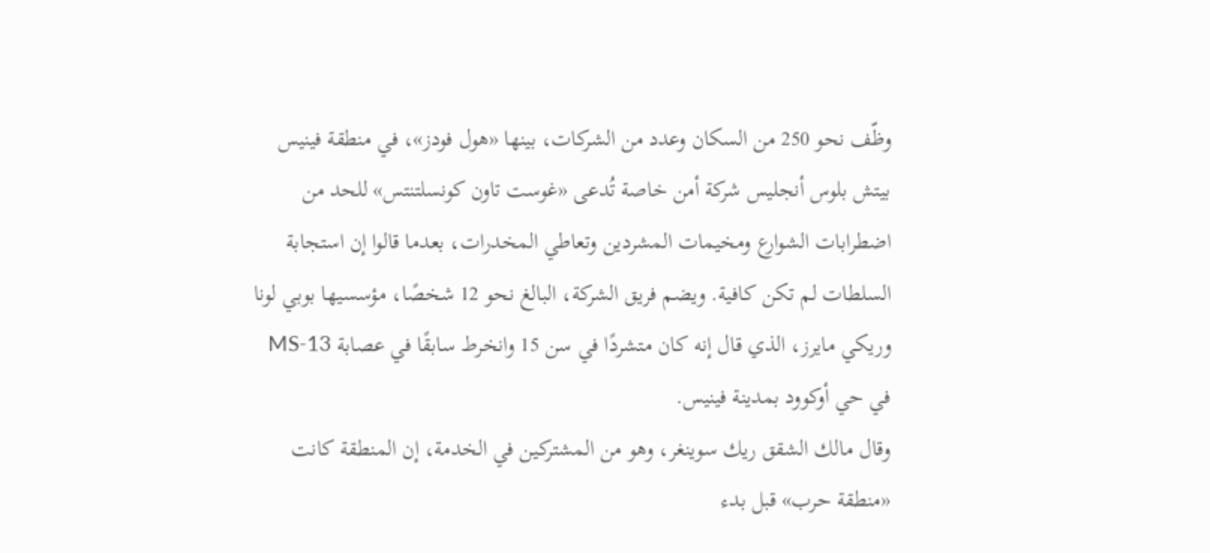وظّف نحو 250 من السكان وعدد من الشركات، بينها «هول فودز»، في منطقة فينيس بيتش بلوس أنجليس شركة أمن خاصة تُدعى «غوست تاون كونسلتنتس» للحد من اضطرابات الشوارع ومخيمات المشردين وتعاطي المخدرات، بعدما قالوا إن استجابة السلطات لم تكن كافية. ويضم فريق الشركة، البالغ نحو 12 شخصًا، مؤسسيها بوبي لونا وريكي مايرز، الذي قال إنه كان متشردًا في سن 15 وانخرط سابقًا في عصابة MS-13 في حي أوكوود بمدينة فينيس.
وقال مالك الشقق ريك سوينغر، وهو من المشتركين في الخدمة، إن المنطقة كانت «منطقة حرب» قبل بدء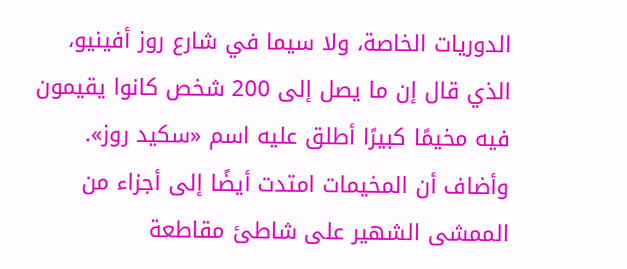الدوريات الخاصة، ولا سيما في شارع روز أفينيو، الذي قال إن ما يصل إلى 200 شخص كانوا يقيمون فيه مخيمًا كبيرًا أطلق عليه اسم «سكيد روز». وأضاف أن المخيمات امتدت أيضًا إلى أجزاء من الممشى الشهير على شاطئ مقاطعة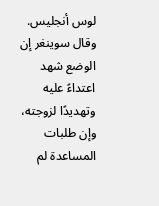لوس أنجليس.
وقال سوينغر إن الوضع شهد اعتداءً عليه وتهديدًا لزوجته، وإن طلبات المساعدة لم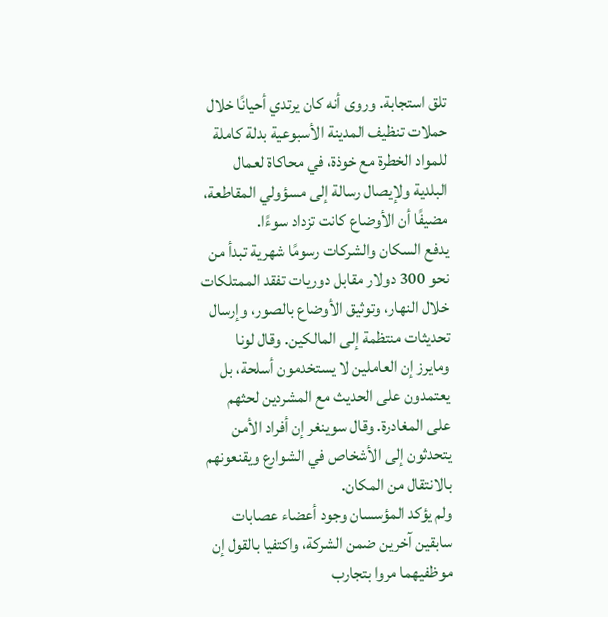تلق استجابة. وروى أنه كان يرتدي أحيانًا خلال حملات تنظيف المدينة الأسبوعية بدلة كاملة للمواد الخطرة مع خوذة، في محاكاة لعمال البلدية ولإيصال رسالة إلى مسؤولي المقاطعة، مضيفًا أن الأوضاع كانت تزداد سوءًا.
يدفع السكان والشركات رسومًا شهرية تبدأ من نحو 300 دولار مقابل دوريات تفقد الممتلكات خلال النهار، وتوثيق الأوضاع بالصور، وإرسال تحديثات منتظمة إلى المالكين. وقال لونا ومايرز إن العاملين لا يستخدمون أسلحة، بل يعتمدون على الحديث مع المشردين لحثهم على المغادرة. وقال سوينغر إن أفراد الأمن يتحدثون إلى الأشخاص في الشوارع ويقنعونهم بالانتقال من المكان.
ولم يؤكد المؤسسان وجود أعضاء عصابات سابقين آخرين ضمن الشركة، واكتفيا بالقول إن موظفيهما مروا بتجارب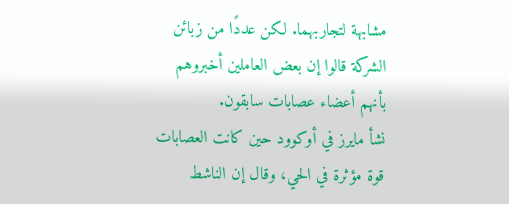مشابهة لتجاربهما. لكن عددًا من زبائن الشركة قالوا إن بعض العاملين أخبروهم بأنهم أعضاء عصابات سابقون.
نشأ مايرز في أوكوود حين كانت العصابات قوة مؤثرة في الحي، وقال إن الناشط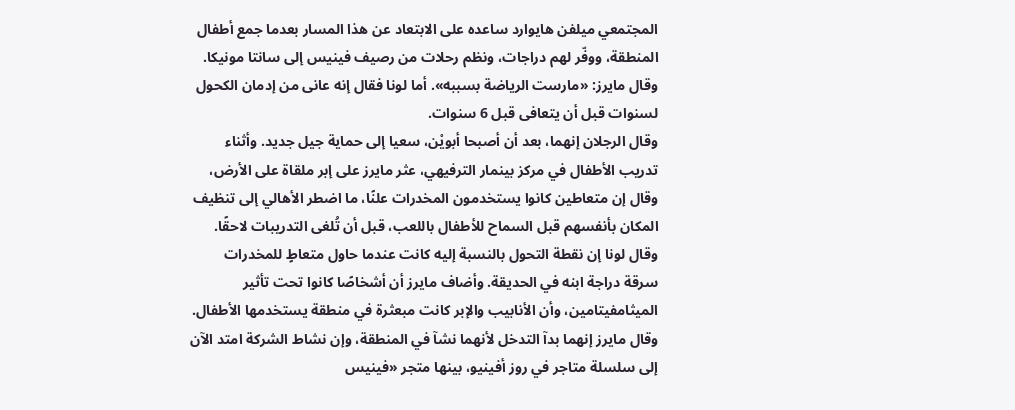المجتمعي ميلفن هايوارد ساعده على الابتعاد عن هذا المسار بعدما جمع أطفال المنطقة، ووفّر لهم دراجات، ونظم رحلات من رصيف فينيس إلى سانتا مونيكا. وقال مايرز: «مارست الرياضة بسببه». أما لونا فقال إنه عانى من إدمان الكحول لسنوات قبل أن يتعافى قبل 6 سنوات.
وقال الرجلان إنهما، بعد أن أصبحا أبويْن، سعيا إلى حماية جيل جديد. وأثناء تدريب الأطفال في مركز بينمار الترفيهي، عثر مايرز على إبر ملقاة على الأرض، وقال إن متعاطين كانوا يستخدمون المخدرات علنًا، ما اضطر الأهالي إلى تنظيف المكان بأنفسهم قبل السماح للأطفال باللعب، قبل أن تُلغى التدريبات لاحقًا. وقال لونا إن نقطة التحول بالنسبة إليه كانت عندما حاول متعاطٍ للمخدرات سرقة دراجة ابنه في الحديقة. وأضاف مايرز أن أشخاصًا كانوا تحت تأثير الميثامفيتامين، وأن الأنابيب والإبر كانت مبعثرة في منطقة يستخدمها الأطفال.
وقال مايرز إنهما بدآ التدخل لأنهما نشآ في المنطقة، وإن نشاط الشركة امتد الآن إلى سلسلة متاجر في روز أفينيو، بينها متجر «فينيس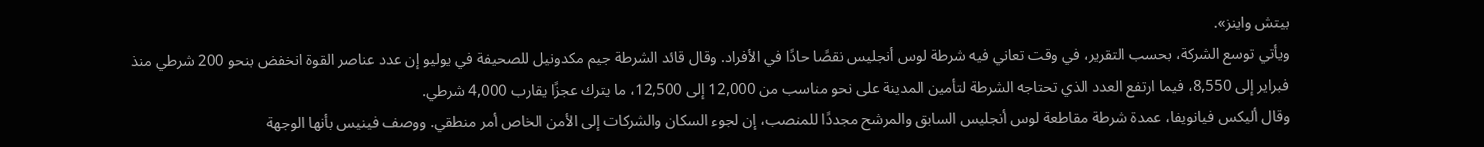بيتش واينز».
ويأتي توسع الشركة، بحسب التقرير، في وقت تعاني فيه شرطة لوس أنجليس نقصًا حادًا في الأفراد. وقال قائد الشرطة جيم مكدونيل للصحيفة في يوليو إن عدد عناصر القوة انخفض بنحو 200 شرطي منذ فبراير إلى 8,550، فيما ارتفع العدد الذي تحتاجه الشرطة لتأمين المدينة على نحو مناسب من 12,000 إلى 12,500، ما يترك عجزًا يقارب 4,000 شرطي.
وقال أليكس فيانويفا، عمدة شرطة مقاطعة لوس أنجليس السابق والمرشح مجددًا للمنصب، إن لجوء السكان والشركات إلى الأمن الخاص أمر منطقي. ووصف فينيس بأنها الوجهة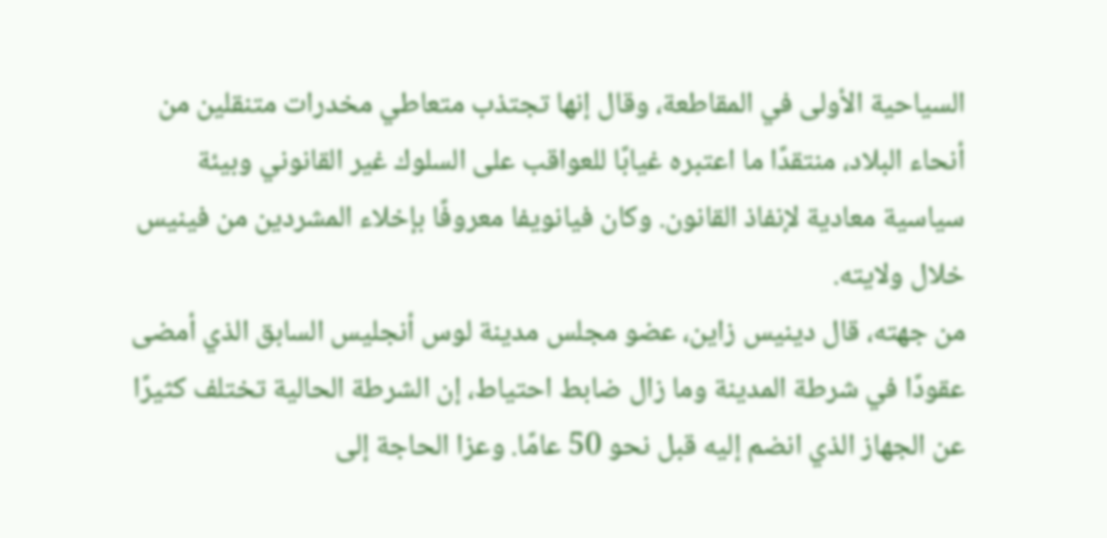السياحية الأولى في المقاطعة، وقال إنها تجتذب متعاطي مخدرات متنقلين من أنحاء البلاد، منتقدًا ما اعتبره غيابًا للعواقب على السلوك غير القانوني وبيئة سياسية معادية لإنفاذ القانون. وكان فيانويفا معروفًا بإخلاء المشردين من فينيس خلال ولايته.
من جهته، قال دينيس زاين، عضو مجلس مدينة لوس أنجليس السابق الذي أمضى عقودًا في شرطة المدينة وما زال ضابط احتياط، إن الشرطة الحالية تختلف كثيرًا عن الجهاز الذي انضم إليه قبل نحو 50 عامًا. وعزا الحاجة إلى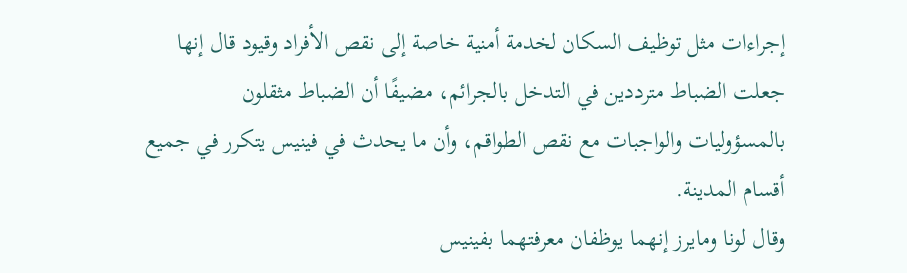إجراءات مثل توظيف السكان لخدمة أمنية خاصة إلى نقص الأفراد وقيود قال إنها جعلت الضباط مترددين في التدخل بالجرائم، مضيفًا أن الضباط مثقلون بالمسؤوليات والواجبات مع نقص الطواقم، وأن ما يحدث في فينيس يتكرر في جميع أقسام المدينة.
وقال لونا ومايرز إنهما يوظفان معرفتهما بفينيس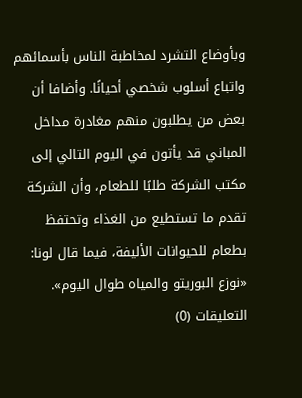وبأوضاع التشرد لمخاطبة الناس بأسمائهم واتباع أسلوب شخصي أحيانًا. وأضافا أن بعض من يطلبون منهم مغادرة مداخل المباني قد يأتون في اليوم التالي إلى مكتب الشركة طلبًا للطعام، وأن الشركة تقدم ما تستطيع من الغذاء وتحتفظ بطعام للحيوانات الأليفة، فيما قال لونا: «نوزع البوريتو والمياه طوال اليوم».
التعليقات (0)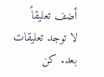أضف تعليقاً
لا توجد تعليقات بعد. كن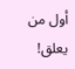أول من يعلق!